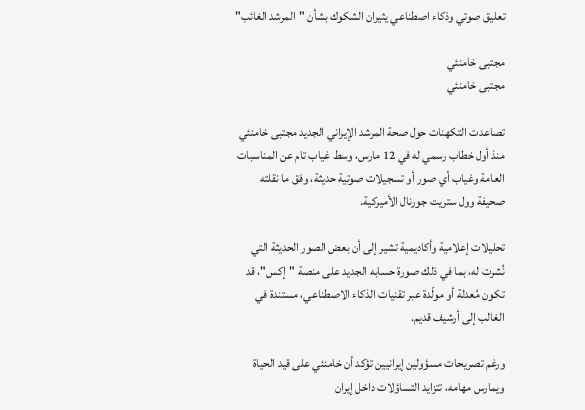تعليق صوتي وذكاء اصطناعي يثيران الشكوك بشأن "المرشد الغائب"

مجتبى خامنئي
مجتبى خامنئي

تصاعدت التكهنات حول صحة المرشد الإيراني الجديد مجتبى خامنئي منذ أول خطاب رسمي له في 12 مارس، وسط غياب تام عن المناسبات العامة وغياب أي صور أو تسجيلات صوتية حديثة، وفق ما نقلته صحيفة وول ستريت جورنال الأميركية.

تحليلات إعلامية وأكاديمية تشير إلى أن بعض الصور الحديثة التي نُشرت له، بما في ذلك صورة حسابه الجديد على منصة "إكس"، قد تكون مُعدلة أو مولّدة عبر تقنيات الذكاء الاصطناعي، مستندة في الغالب إلى أرشيف قديم.

ورغم تصريحات مسؤولين إيرانيين تؤكد أن خامنئي على قيد الحياة ويمارس مهامه، تتزايد التساؤلات داخل إيران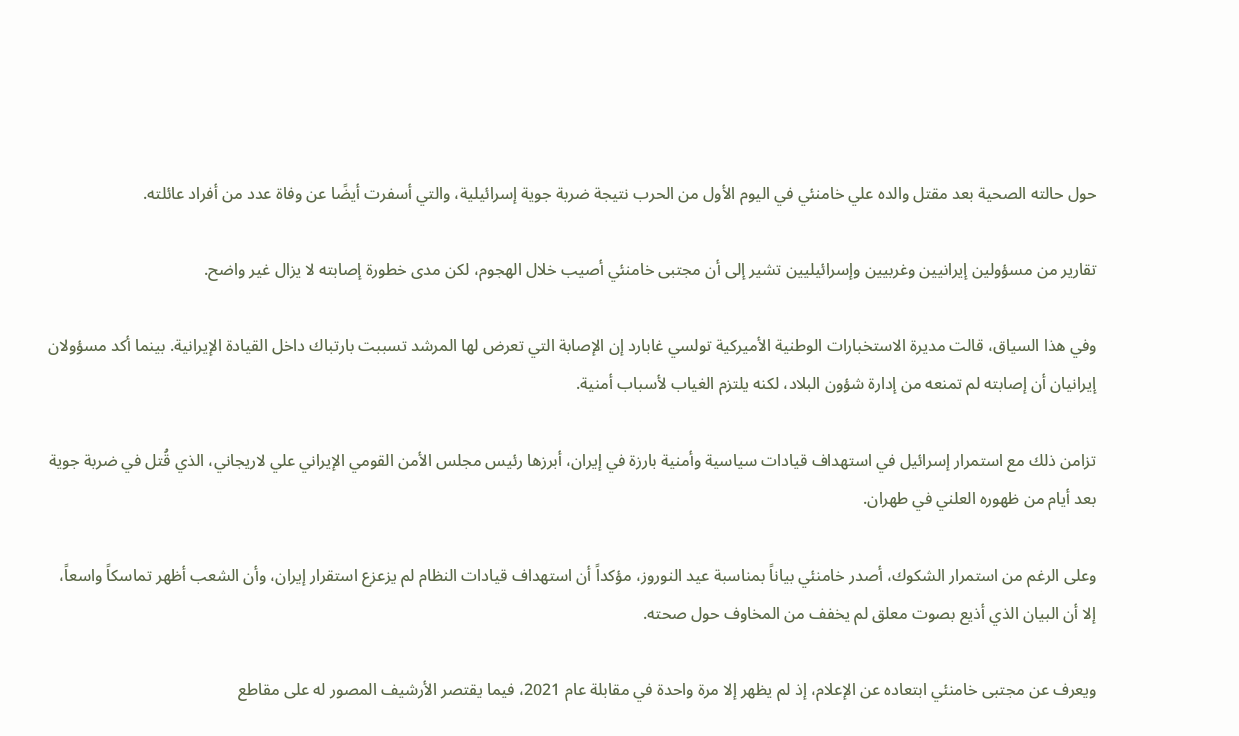حول حالته الصحية بعد مقتل والده علي خامنئي في اليوم الأول من الحرب نتيجة ضربة جوية إسرائيلية، والتي أسفرت أيضًا عن وفاة عدد من أفراد عائلته.

تقارير من مسؤولين إيرانيين وغربيين وإسرائيليين تشير إلى أن مجتبى خامنئي أصيب خلال الهجوم، لكن مدى خطورة إصابته لا يزال غير واضح.

وفي هذا السياق، قالت مديرة الاستخبارات الوطنية الأميركية تولسي غابارد إن الإصابة التي تعرض لها المرشد تسببت بارتباك داخل القيادة الإيرانية. بينما أكد مسؤولان إيرانيان أن إصابته لم تمنعه من إدارة شؤون البلاد، لكنه يلتزم الغياب لأسباب أمنية.

تزامن ذلك مع استمرار إسرائيل في استهداف قيادات سياسية وأمنية بارزة في إيران، أبرزها رئيس مجلس الأمن القومي الإيراني علي لاريجاني، الذي قُتل في ضربة جوية بعد أيام من ظهوره العلني في طهران.

وعلى الرغم من استمرار الشكوك، أصدر خامنئي بياناً بمناسبة عيد النوروز، مؤكداً أن استهداف قيادات النظام لم يزعزع استقرار إيران، وأن الشعب أظهر تماسكاً واسعاً، إلا أن البيان الذي أذيع بصوت معلق لم يخفف من المخاوف حول صحته.

ويعرف عن مجتبى خامنئي ابتعاده عن الإعلام، إذ لم يظهر إلا مرة واحدة في مقابلة عام 2021، فيما يقتصر الأرشيف المصور له على مقاطع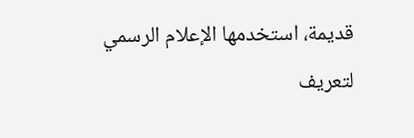قديمة، استخدمها الإعلام الرسمي لتعريف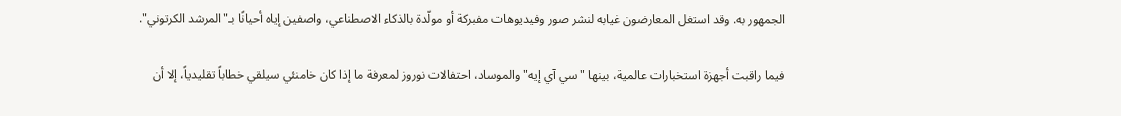الجمهور به. وقد استغل المعارضون غيابه لنشر صور وفيديوهات مفبركة أو مولّدة بالذكاء الاصطناعي، واصفين إياه أحيانًا بـ"المرشد الكرتوني".

فيما راقبت أجهزة استخبارات عالمية، بينها "سي آي إيه" والموساد، احتفالات نوروز لمعرفة ما إذا كان خامنئي سيلقي خطاباً تقليدياً، إلا أن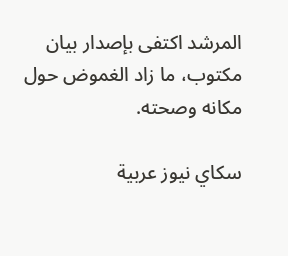المرشد اكتفى بإصدار بيان مكتوب، ما زاد الغموض حول مكانه وصحته.

سكاي نيوز عربية